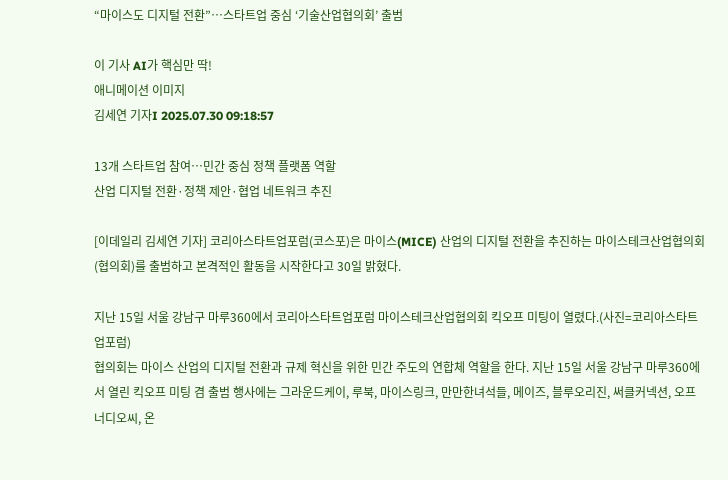“마이스도 디지털 전환”…스타트업 중심 ‘기술산업협의회’ 출범

이 기사 AI가 핵심만 딱!
애니메이션 이미지
김세연 기자I 2025.07.30 09:18:57

13개 스타트업 참여…민간 중심 정책 플랫폼 역할
산업 디지털 전환·정책 제안·협업 네트워크 추진

[이데일리 김세연 기자] 코리아스타트업포럼(코스포)은 마이스(MICE) 산업의 디지털 전환을 추진하는 마이스테크산업협의회(협의회)를 출범하고 본격적인 활동을 시작한다고 30일 밝혔다.

지난 15일 서울 강남구 마루360에서 코리아스타트업포럼 마이스테크산업협의회 킥오프 미팅이 열렸다.(사진=코리아스타트업포럼)
협의회는 마이스 산업의 디지털 전환과 규제 혁신을 위한 민간 주도의 연합체 역할을 한다. 지난 15일 서울 강남구 마루360에서 열린 킥오프 미팅 겸 출범 행사에는 그라운드케이, 루북, 마이스링크, 만만한녀석들, 메이즈, 블루오리진, 써클커넥션, 오프너디오씨, 온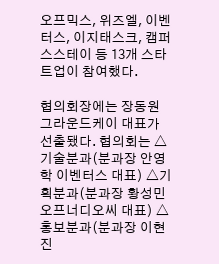오프믹스, 위즈엘, 이벤터스, 이지태스크, 캠퍼스스테이 등 13개 스타트업이 참여했다.

협의회장에는 장동원 그라운드케이 대표가 선출됐다. 협의회는 △기술분과(분과장 안영학 이벤터스 대표) △기획분과(분과장 황성민 오프너디오씨 대표) △홍보분과(분과장 이현진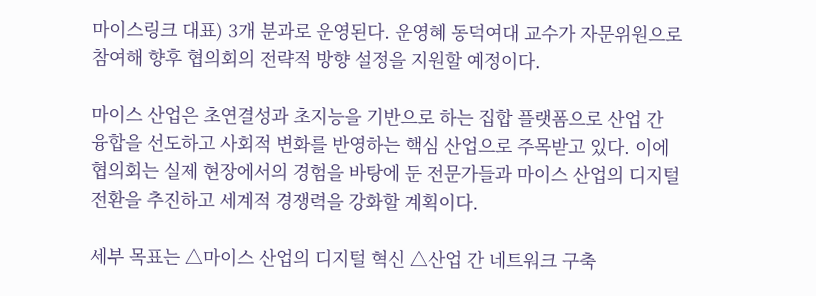마이스링크 대표) 3개 분과로 운영된다. 운영혜 동덕여대 교수가 자문위원으로 참여해 향후 협의회의 전략적 방향 설정을 지원할 예정이다.

마이스 산업은 초연결성과 초지능을 기반으로 하는 집합 플랫폼으로 산업 간 융합을 선도하고 사회적 변화를 반영하는 핵심 산업으로 주목받고 있다. 이에 협의회는 실제 현장에서의 경험을 바탕에 둔 전문가들과 마이스 산업의 디지털 전환을 추진하고 세계적 경쟁력을 강화할 계획이다.

세부 목표는 △마이스 산업의 디지털 혁신 △산업 간 네트워크 구축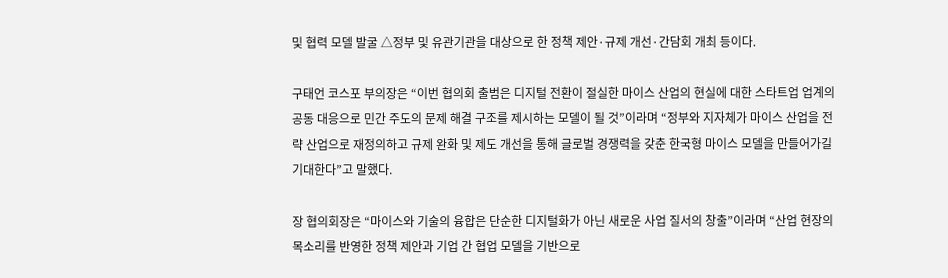및 협력 모델 발굴 △정부 및 유관기관을 대상으로 한 정책 제안·규제 개선·간담회 개최 등이다.

구태언 코스포 부의장은 “이번 협의회 출범은 디지털 전환이 절실한 마이스 산업의 현실에 대한 스타트업 업계의 공동 대응으로 민간 주도의 문제 해결 구조를 제시하는 모델이 될 것”이라며 “정부와 지자체가 마이스 산업을 전략 산업으로 재정의하고 규제 완화 및 제도 개선을 통해 글로벌 경쟁력을 갖춘 한국형 마이스 모델을 만들어가길 기대한다”고 말했다.

장 협의회장은 “마이스와 기술의 융합은 단순한 디지털화가 아닌 새로운 사업 질서의 창출”이라며 “산업 현장의 목소리를 반영한 정책 제안과 기업 간 협업 모델을 기반으로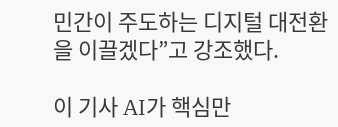민간이 주도하는 디지털 대전환을 이끌겠다”고 강조했다.

이 기사 AI가 핵심만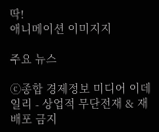딱!
애니메이션 이미지지

주요 뉴스

ⓒ종합 경제정보 미디어 이데일리 - 상업적 무단전재 & 재배포 금지